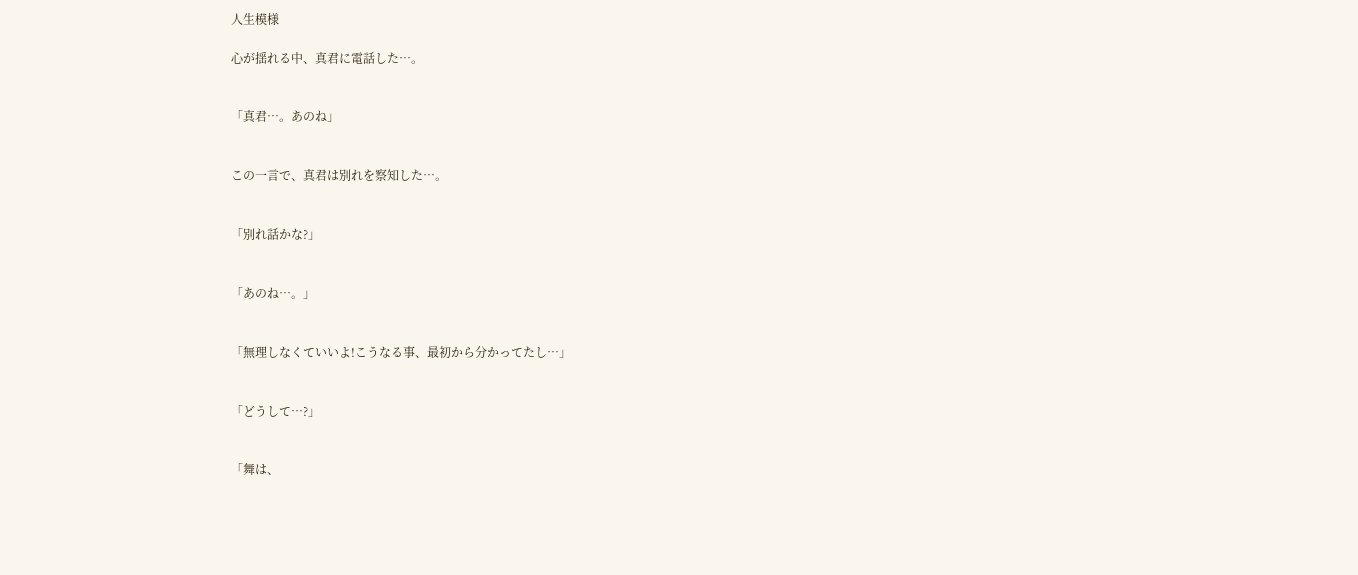人生模様

心が揺れる中、真君に電話した…。


「真君…。あのね」


この一言で、真君は別れを察知した…。


「別れ話かな?」


「あのね…。」


「無理しなくていいよ!こうなる事、最初から分かってたし…」


「どうして…?」


「舞は、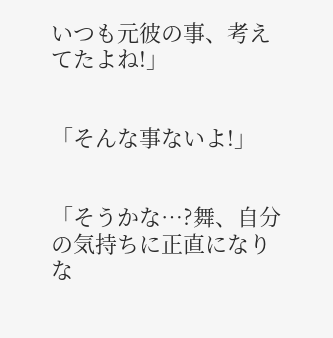いつも元彼の事、考えてたよね!」


「そんな事ないよ!」


「そうかな…?舞、自分の気持ちに正直になりな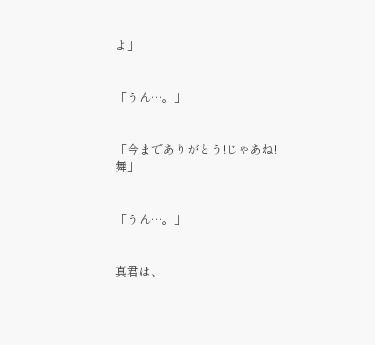よ」


「うん…。」


「今までありがとう!じゃあね!舞」


「うん…。」


真君は、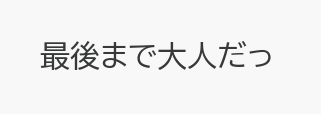最後まで大人だっ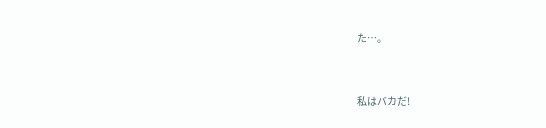た…。


私はバカだ!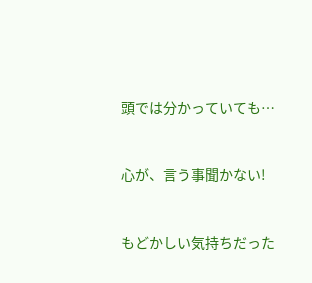頭では分かっていても…


心が、言う事聞かない!


もどかしい気持ちだった